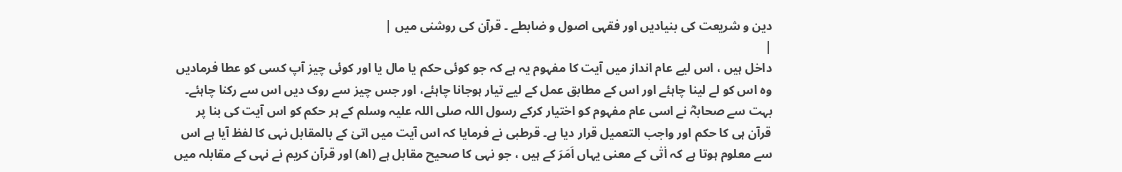دین و شریعت کی بنیادیں اور فقہی اصول و ضابطے ۔ قرآن کی روشنی میں |
|
داخل ہیں ، اس لیے عام انداز میں آیت کا مفہوم یہ ہے کہ جو کوئی حکم یا مال یا اور کوئی چیز آپ کسی کو عطا فرمادیں وہ اس کو لے لینا چاہئے اور اس کے مطابق عمل کے لیے تیار ہوجانا چاہئے، اور جس چیز سے روک دیں اس سے رکنا چاہئے۔ بہت سے صحابہؓ نے اسی عام مفہوم کو اختیار کرکے رسول اللہ صلی اللہ علیہ وسلم کے ہر حکم کو اس آیت کی بنا پر قرآن ہی کا حکم اور واجب التعمیل قرار دیا ہے۔ قرطبی نے فرمایا کہ اس آیت میں اتیٰ کے بالمقابل نہی کا لفظ آیا ہے اس سے معلوم ہوتا ہے کہ اٰتٰی کے معنی یہاں اَمَرَ کے ہیں ، جو نہی کا صحیح مقابل ہے (اھ) اور قرآن کریم نے نہی کے مقابلہ میں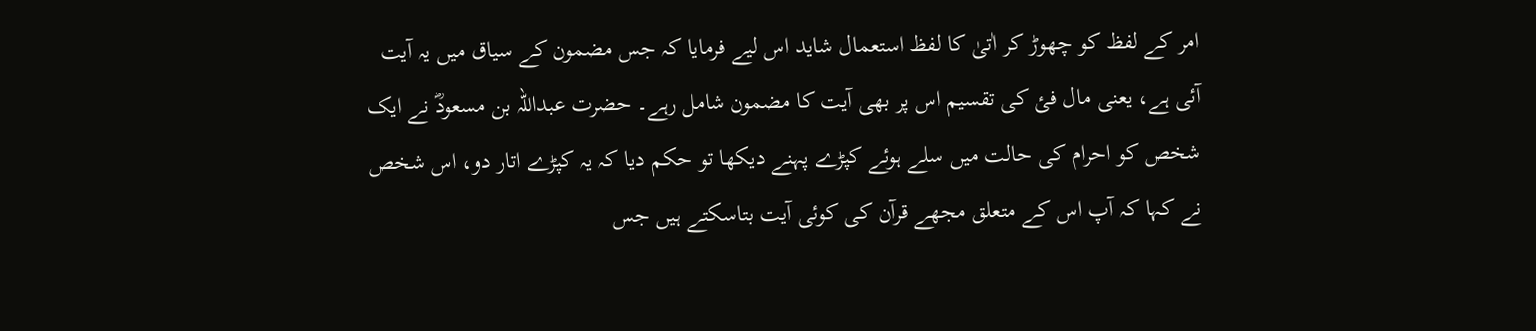امر کے لفظ کو چھوڑ کر اٰتیٰ کا لفظ استعمال شاید اس لیے فرمایا کہ جس مضمون کے سیاق میں یہ آیت آئی ہے، یعنی مال فئ کی تقسیم اس پر بھی آیت کا مضمون شامل رہے۔ حضرت عبداللہ بن مسعودؓ نے ایک شخص کو احرام کی حالت میں سلے ہوئے کپڑے پہنے دیکھا تو حکم دیا کہ یہ کپڑے اتار دو، اس شخص نے کہا کہ آپ اس کے متعلق مجھے قرآن کی کوئی آیت بتاسکتے ہیں جس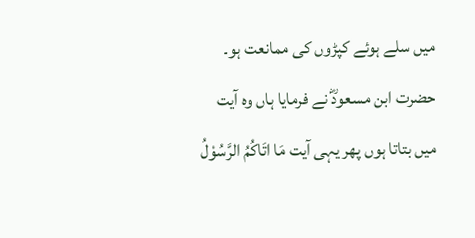میں سلے ہوئے کپڑوں کی ممانعت ہو۔ حضرت ابن مسعودؓ نے فرمایا ہاں وہ آیت میں بتاتا ہوں پھر یہی آیت مَا اتَاکُمُ الرَّسُوْلُ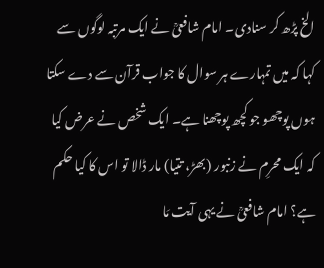الخ پڑھ کر سنادی۔ امام شافعیؒ نے ایک مرتبہ لوگوں سے کہا کہ میں تمہارے ہر سوال کا جواب قرآن سے دے سکتا ہوں پوچھو جو کچھ پوچھنا ہے۔ ایک شخص نے عرض کیا کہ ایک محرِم نے زنبور (بھڑ، تتیا) مار ڈالا تو اس کا کیا حکم ہے؟ امام شافعیؒ نے یہی آیت مَا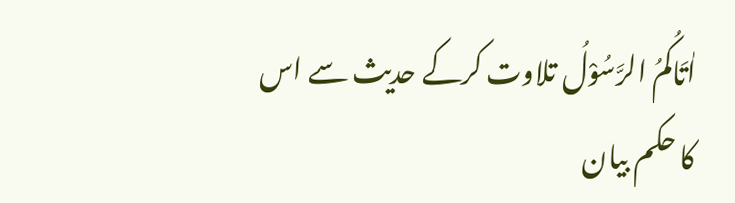اٰتَاکُمُ الرَّسُوْلُ تلاوت کرکے حدیث سے اس کا حکم بیان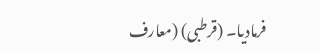فرمادیا۔ (قرطبی) (معارف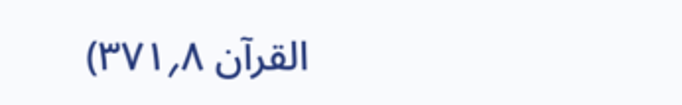القرآن ۸؍۳۷۱)